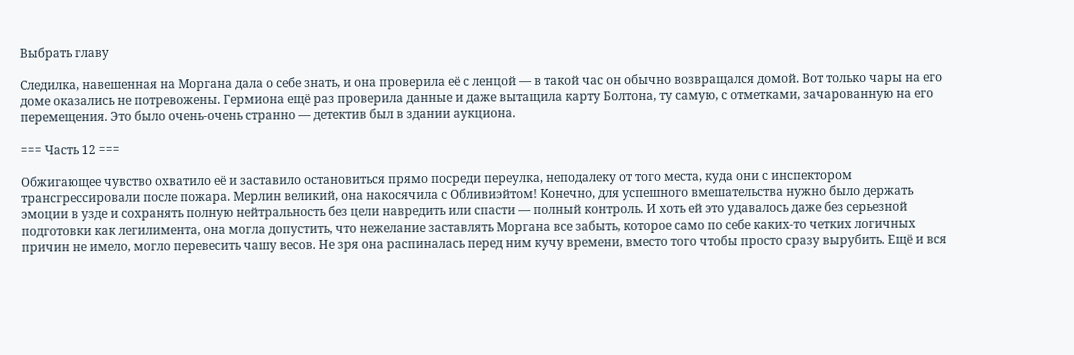Выбрать главу

Следилка, навешенная на Моргана дала о себе знать, и она проверила её с ленцой — в такой час он обычно возвращался домой. Вот только чары на его доме оказались не потревожены. Гермиона ещё раз проверила данные и даже вытащила карту Болтона, ту самую, с отметками, зачарованную на его перемещения. Это было очень-очень странно — детектив был в здании аукциона.

=== Часть 12 ===

Обжигающее чувство охватило её и заставило остановиться прямо посреди переулка, неподалеку от того места, куда они с инспектором трансгрессировали после пожара. Мерлин великий, она накосячила с Обливиэйтом! Конечно, для успешного вмешательства нужно было держать эмоции в узде и сохранять полную нейтральность без цели навредить или спасти — полный контроль. И хоть ей это удавалось даже без серьезной подготовки как легилимента, она могла допустить, что нежелание заставлять Моргана все забыть, которое само по себе каких-то четких логичных причин не имело, могло перевесить чашу весов. Не зря она распиналась перед ним кучу времени, вместо того чтобы просто сразу вырубить. Ещё и вся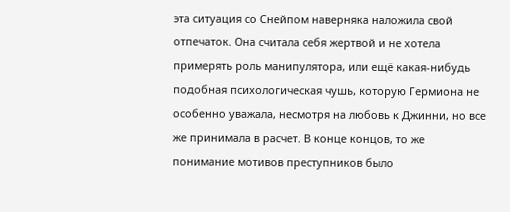эта ситуация со Снейпом наверняка наложила свой отпечаток. Она считала себя жертвой и не хотела примерять роль манипулятора, или ещё какая-нибудь подобная психологическая чушь, которую Гермиона не особенно уважала, несмотря на любовь к Джинни, но все же принимала в расчет. В конце концов, то же понимание мотивов преступников было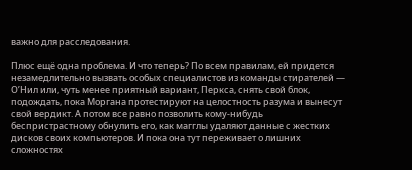важно для расследования.

Плюс ещё одна проблема. И что теперь? По всем правилам, ей придется незамедлительно вызвать особых специалистов из команды стирателей — О’Нил или, чуть менее приятный вариант, Перкса, снять свой блок, подождать, пока Моргана протестируют на целостность разума и вынесут свой вердикт. А потом все равно позволить кому-нибудь беспристрастному обнулить его, как магглы удаляют данные с жестких дисков своих компьютеров. И пока она тут переживает о лишних сложностях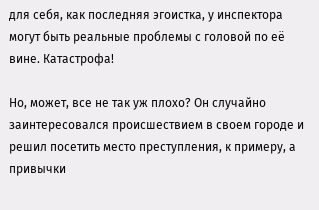для себя, как последняя эгоистка, у инспектора могут быть реальные проблемы с головой по её вине. Катастрофа!

Но, может, все не так уж плохо? Он случайно заинтересовался происшествием в своем городе и решил посетить место преступления, к примеру, а привычки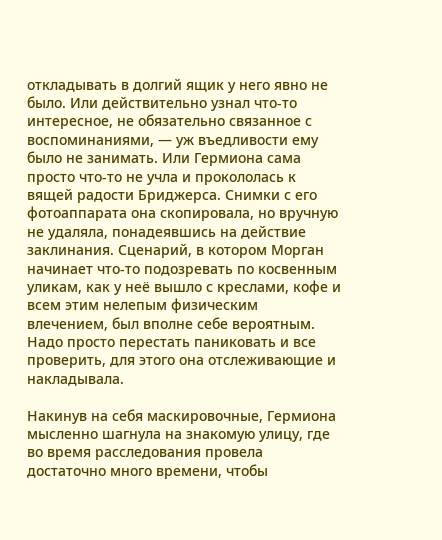откладывать в долгий ящик у него явно не было. Или действительно узнал что-то интересное, не обязательно связанное с воспоминаниями, — уж въедливости ему было не занимать. Или Гермиона сама просто что-то не учла и прокололась к вящей радости Бриджерса. Снимки с его фотоаппарата она скопировала, но вручную не удаляла, понадеявшись на действие заклинания. Сценарий, в котором Морган начинает что-то подозревать по косвенным уликам, как у неё вышло с креслами, кофе и всем этим нелепым физическим влечением, был вполне себе вероятным. Надо просто перестать паниковать и все проверить, для этого она отслеживающие и накладывала.

Накинув на себя маскировочные, Гермиона мысленно шагнула на знакомую улицу, где во время расследования провела достаточно много времени, чтобы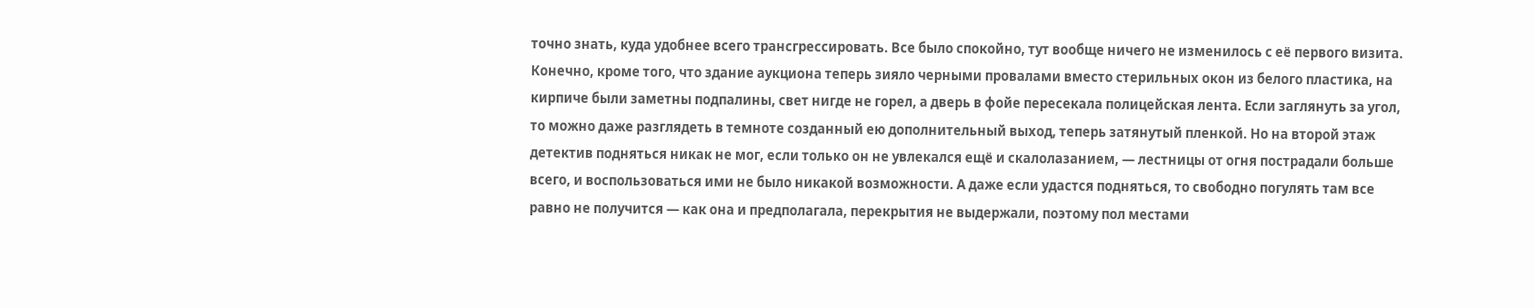точно знать, куда удобнее всего трансгрессировать. Все было спокойно, тут вообще ничего не изменилось с её первого визита. Конечно, кроме того, что здание аукциона теперь зияло черными провалами вместо стерильных окон из белого пластика, на кирпиче были заметны подпалины, свет нигде не горел, а дверь в фойе пересекала полицейская лента. Если заглянуть за угол, то можно даже разглядеть в темноте созданный ею дополнительный выход, теперь затянутый пленкой. Но на второй этаж детектив подняться никак не мог, если только он не увлекался ещё и скалолазанием, — лестницы от огня пострадали больше всего, и воспользоваться ими не было никакой возможности. А даже если удастся подняться, то свободно погулять там все равно не получится — как она и предполагала, перекрытия не выдержали, поэтому пол местами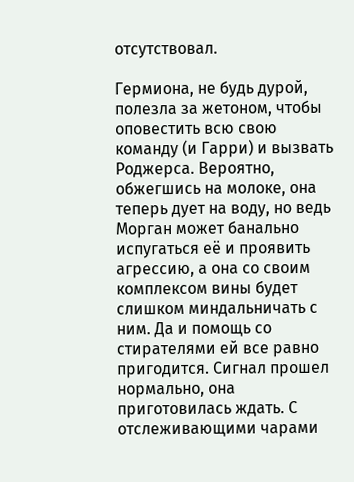отсутствовал.

Гермиона, не будь дурой, полезла за жетоном, чтобы оповестить всю свою команду (и Гарри) и вызвать Роджерса. Вероятно, обжегшись на молоке, она теперь дует на воду, но ведь Морган может банально испугаться её и проявить агрессию, а она со своим комплексом вины будет слишком миндальничать с ним. Да и помощь со стирателями ей все равно пригодится. Сигнал прошел нормально, она приготовилась ждать. С отслеживающими чарами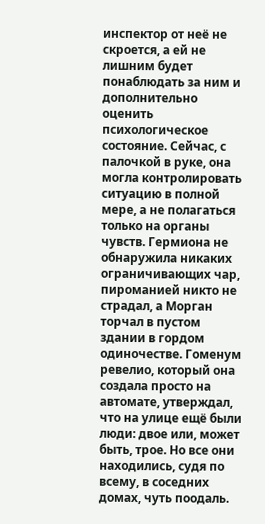инспектор от неё не скроется, а ей не лишним будет понаблюдать за ним и дополнительно оценить психологическое состояние. Сейчас, с палочкой в руке, она могла контролировать ситуацию в полной мере, а не полагаться только на органы чувств. Гермиона не обнаружила никаких ограничивающих чар, пироманией никто не страдал, а Морган торчал в пустом здании в гордом одиночестве. Гоменум ревелио, который она создала просто на автомате, утверждал, что на улице ещё были люди: двое или, может быть, трое. Но все они находились, судя по всему, в соседних домах, чуть поодаль.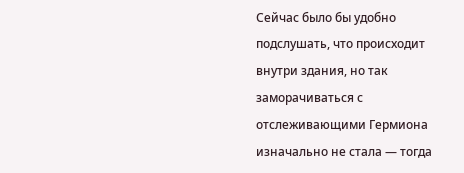Сейчас было бы удобно подслушать, что происходит внутри здания, но так заморачиваться с отслеживающими Гермиона изначально не стала — тогда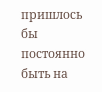пришлось бы постоянно быть на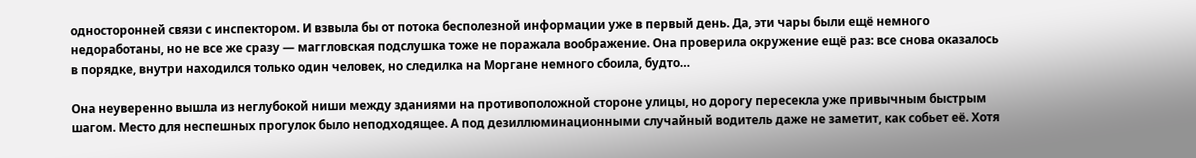односторонней связи с инспектором. И взвыла бы от потока бесполезной информации уже в первый день. Да, эти чары были ещё немного недоработаны, но не все же сразу — маггловская подслушка тоже не поражала воображение. Она проверила окружение ещё раз: все снова оказалось в порядке, внутри находился только один человек, но следилка на Моргане немного сбоила, будто…

Она неуверенно вышла из неглубокой ниши между зданиями на противоположной стороне улицы, но дорогу пересекла уже привычным быстрым шагом. Место для неспешных прогулок было неподходящее. А под дезиллюминационными случайный водитель даже не заметит, как собьет её. Хотя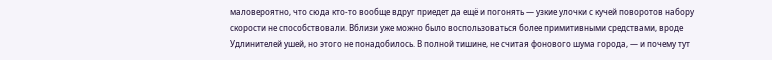маловероятно, что сюда кто-то вообще вдруг приедет да ещё и погонять — узкие улочки с кучей поворотов набору скорости не способствовали. Вблизи уже можно было воспользоваться более примитивными средствами, вроде Удлинителей ушей, но этого не понадобилось. В полной тишине, не считая фонового шума города, — и почему тут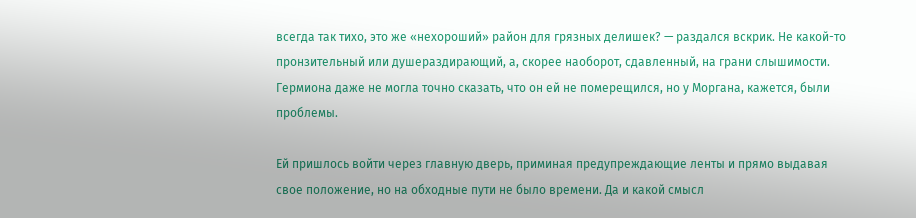всегда так тихо, это же «нехороший» район для грязных делишек? — раздался вскрик. Не какой-то пронзительный или душераздирающий, а, скорее наоборот, сдавленный, на грани слышимости. Гермиона даже не могла точно сказать, что он ей не померещился, но у Моргана, кажется, были проблемы.

Ей пришлось войти через главную дверь, приминая предупреждающие ленты и прямо выдавая свое положение, но на обходные пути не было времени. Да и какой смысл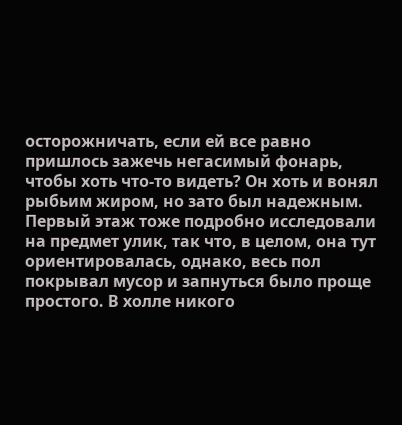осторожничать, если ей все равно пришлось зажечь негасимый фонарь, чтобы хоть что-то видеть? Он хоть и вонял рыбьим жиром, но зато был надежным. Первый этаж тоже подробно исследовали на предмет улик, так что, в целом, она тут ориентировалась, однако, весь пол покрывал мусор и запнуться было проще простого. В холле никого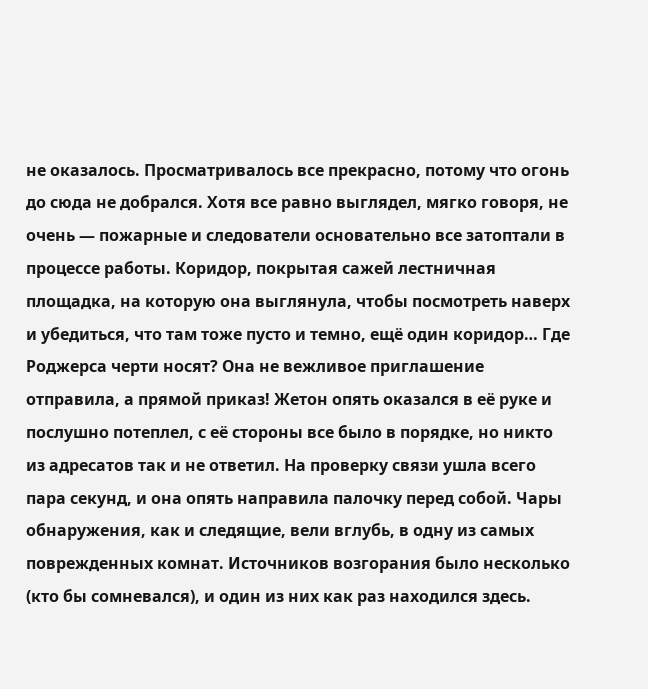не оказалось. Просматривалось все прекрасно, потому что огонь до сюда не добрался. Хотя все равно выглядел, мягко говоря, не очень — пожарные и следователи основательно все затоптали в процессе работы. Коридор, покрытая сажей лестничная площадка, на которую она выглянула, чтобы посмотреть наверх и убедиться, что там тоже пусто и темно, ещё один коридор… Где Роджерса черти носят? Она не вежливое приглашение отправила, а прямой приказ! Жетон опять оказался в её руке и послушно потеплел, с её стороны все было в порядке, но никто из адресатов так и не ответил. На проверку связи ушла всего пара секунд, и она опять направила палочку перед собой. Чары обнаружения, как и следящие, вели вглубь, в одну из самых поврежденных комнат. Источников возгорания было несколько (кто бы сомневался), и один из них как раз находился здесь.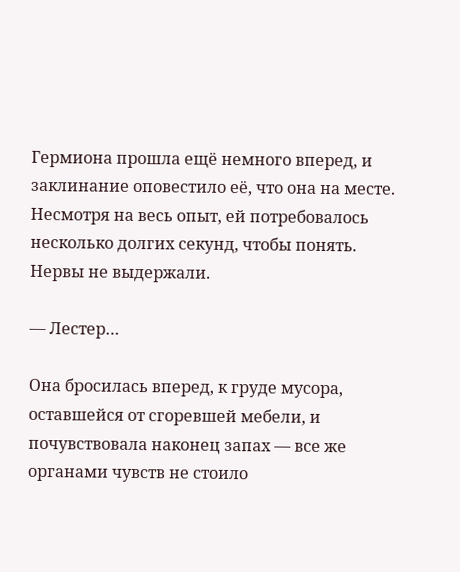Гермиона прошла ещё немного вперед, и заклинание оповестило её, что она на месте. Несмотря на весь опыт, ей потребовалось несколько долгих секунд, чтобы понять. Нервы не выдержали.

— Лестер…

Она бросилась вперед, к груде мусора, оставшейся от сгоревшей мебели, и почувствовала наконец запах — все же органами чувств не стоило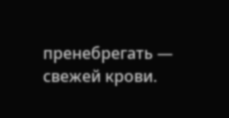пренебрегать — свежей крови.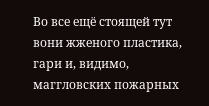Во все ещё стоящей тут вони жженого пластика, гари и, видимо, маггловских пожарных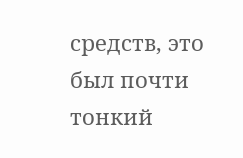средств, это был почти тонкий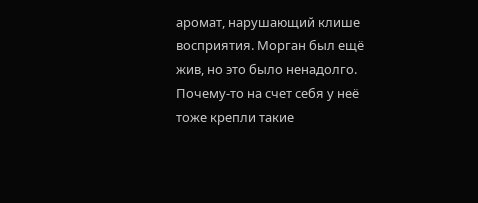аромат, нарушающий клише восприятия. Морган был ещё жив, но это было ненадолго. Почему-то на счет себя у неё тоже крепли такие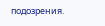подозрения.